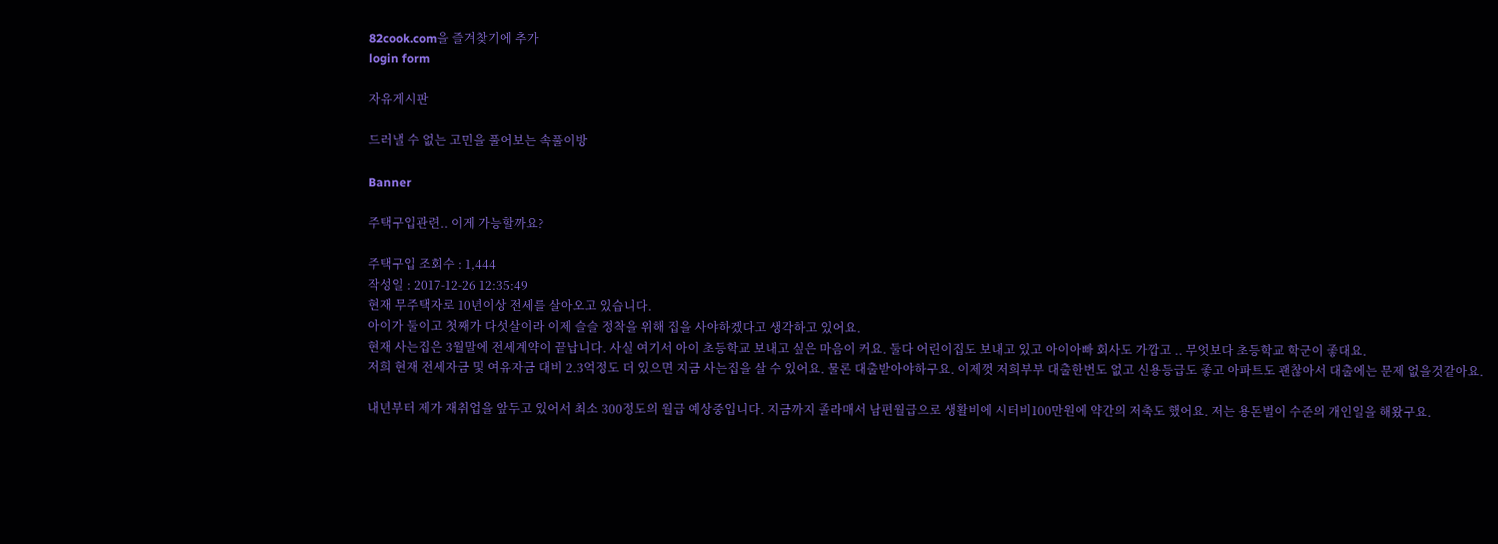82cook.com을 즐겨찾기에 추가
login form

자유게시판

드러낼 수 없는 고민을 풀어보는 속풀이방

Banner

주택구입관련.. 이게 가능할까요?

주택구입 조회수 : 1,444
작성일 : 2017-12-26 12:35:49
현재 무주택자로 10년이상 전세를 살아오고 있습니다.
아이가 둘이고 첫째가 다섯살이라 이제 슬슬 정착을 위해 집을 사야하겠다고 생각하고 있어요.
현재 사는집은 3월말에 전세계약이 끝납니다. 사실 여기서 아이 초등학교 보내고 싶은 마음이 커요. 둘다 어린이집도 보내고 있고 아이아빠 회사도 가깝고 .. 무엇보다 초등학교 학군이 좋대요.
저희 현재 전세자금 및 여유자금 대비 2.3억정도 더 있으면 지금 사는집을 살 수 있어요. 물론 대출받아야하구요. 이제껏 저희부부 대출한번도 없고 신용등급도 좋고 아파트도 괜찮아서 대출에는 문제 없을것같아요.

내년부터 제가 재취업을 앞두고 있어서 최소 300정도의 월급 예상중입니다. 지금까지 졸라매서 남편월급으로 생활비에 시터비100만원에 약간의 저축도 했어요. 저는 용돈벌이 수준의 개인일을 해왔구요.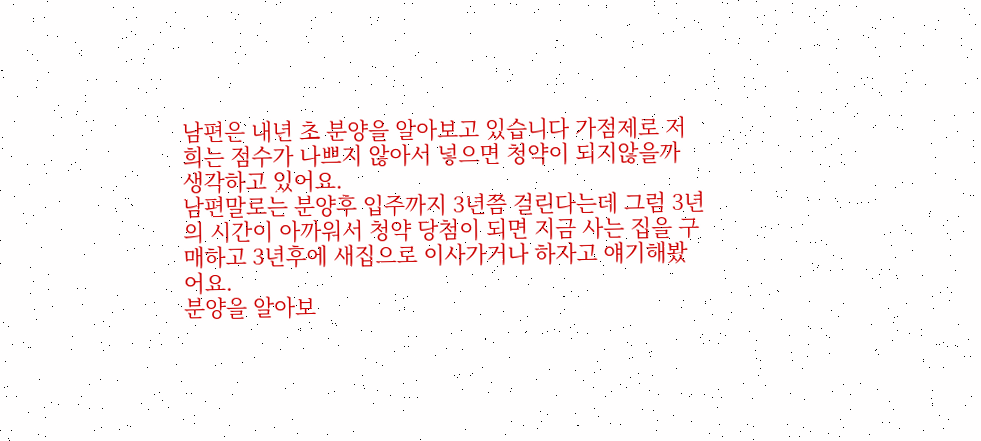남편은 내년 초 분양을 알아보고 있습니다 가점제로 저희는 점수가 나쁘지 않아서 넣으면 청약이 되지않을까 생각하고 있어요.
남편말로는 분양후 입주까지 3년쯤 걸린다는데 그럼 3년의 시간이 아까워서 청약 당첨이 되면 지금 사는 집을 구매하고 3년후에 새집으로 이사가거나 하자고 얘기해봤어요.
분양을 알아보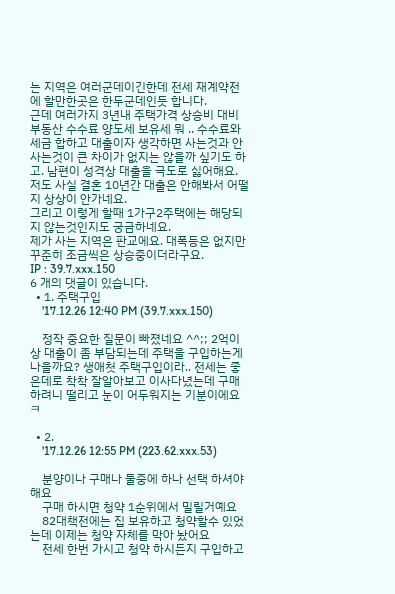는 지역은 여러군데이긴한데 전세 재계약전에 할만한곳은 한두군데인듯 합니다.
근데 여러가지 3년내 주택가격 상승비 대비 부동산 수수료 양도세 보유세 뭐 .. 수수료와 세금 합하고 대출이자 생각하면 사는것과 안사는것이 큰 차이가 없지는 않을까 싶기도 하고. 남편이 성격상 대출을 극도로 싫어해요.
저도 사실 결혼 10년간 대출은 안해봐서 어떨지 상상이 안가네요.
그리고 이렇게 할때 1가구2주택에는 해당되지 않는것인지도 궁금하네요.
제가 사는 지역은 판교에요. 대폭등은 없지만 꾸준히 조금씩은 상승중이더라구요.
IP : 39.7.xxx.150
6 개의 댓글이 있습니다.
  • 1. 주택구입
    '17.12.26 12:40 PM (39.7.xxx.150)

    정작 중요한 질문이 빠졌네요 ^^;; 2억이상 대출이 좀 부담되는데 주택을 구입하는게 나을까요? 생애첫 주택구입이라.. 전세는 좋은데로 착착 잘알아보고 이사다녔는데 구매하려니 떨리고 눈이 어두워지는 기분이에요 ㅋ

  • 2.
    '17.12.26 12:55 PM (223.62.xxx.53)

    분양이나 구매나 둘중에 하나 선택 하셔야 해요
    구매 하시면 청약 1순위에서 밀릴거예요
    82대책전에는 집 보유하고 청약할수 있었는데 이제는 청약 자체를 막아 놨어요
    전세 한번 가시고 청약 하시든지 구입하고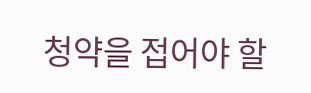청약을 접어야 할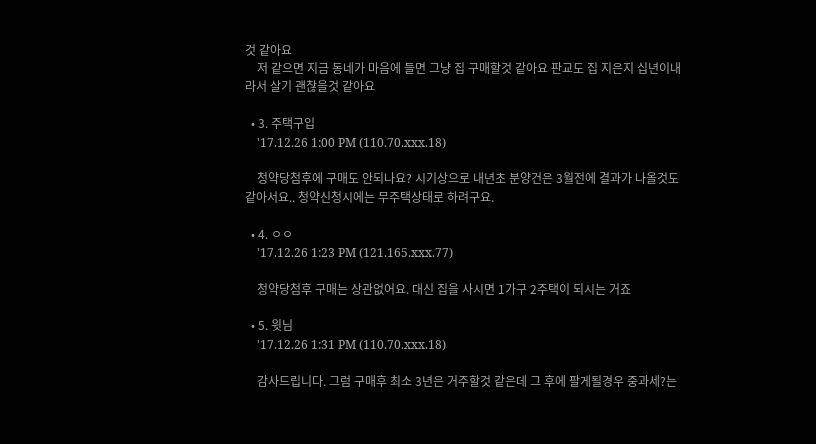것 같아요
    저 같으면 지금 동네가 마음에 들면 그냥 집 구매할것 같아요 판교도 집 지은지 십년이내라서 살기 괜찮을것 같아요

  • 3. 주택구입
    '17.12.26 1:00 PM (110.70.xxx.18)

    청약당첨후에 구매도 안되나요? 시기상으로 내년초 분양건은 3월전에 결과가 나올것도 같아서요.. 청약신청시에는 무주택상태로 하려구요.

  • 4. ㅇㅇ
    '17.12.26 1:23 PM (121.165.xxx.77)

    청약당첨후 구매는 상관없어요. 대신 집을 사시면 1가구 2주택이 되시는 거죠

  • 5. 윗님
    '17.12.26 1:31 PM (110.70.xxx.18)

    감사드립니다. 그럼 구매후 최소 3년은 거주할것 같은데 그 후에 팔게될경우 중과세?는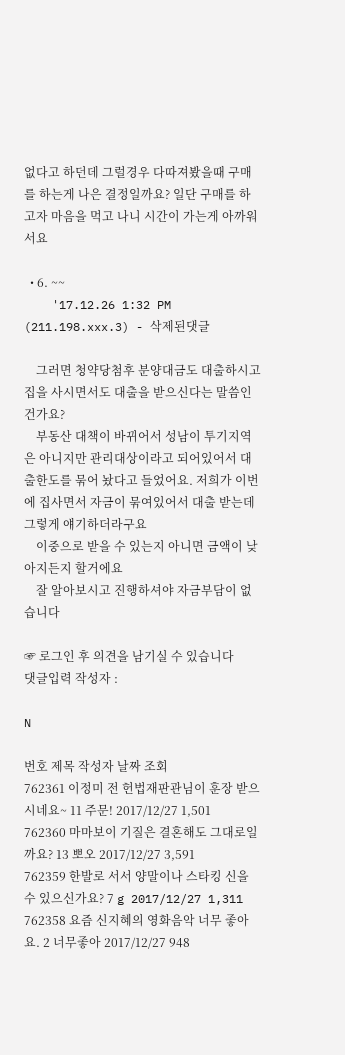없다고 하던데 그럴경우 다따져봤을때 구매를 하는게 나은 결정일까요? 일단 구매를 하고자 마음을 먹고 나니 시간이 가는게 아까워서요

  • 6. ~~
    '17.12.26 1:32 PM (211.198.xxx.3) - 삭제된댓글

    그러면 청약당첨후 분양대금도 대출하시고 집을 사시면서도 대출을 받으신다는 말씀인건가요?
    부동산 대책이 바뀌어서 성남이 투기지역은 아니지만 관리대상이라고 되어있어서 대출한도를 묶어 놨다고 들었어요. 저희가 이번에 집사면서 자금이 묶여있어서 대출 받는데 그렇게 얘기하더라구요
    이중으로 받을 수 있는지 아니면 금액이 낮아지든지 할거에요
    잘 알아보시고 진행하셔야 자금부담이 없습니다

☞ 로그인 후 의견을 남기실 수 있습니다
댓글입력 작성자 :

N

번호 제목 작성자 날짜 조회
762361 이정미 전 헌법재판관님이 훈장 받으시네요~ 11 주문! 2017/12/27 1,501
762360 마마보이 기질은 결혼해도 그대로일까요? 13 뽀오 2017/12/27 3,591
762359 한발로 서서 양말이나 스타킹 신을 수 있으신가요? 7 g 2017/12/27 1,311
762358 요즘 신지혜의 영화음악 너무 좋아요. 2 너무좋아 2017/12/27 948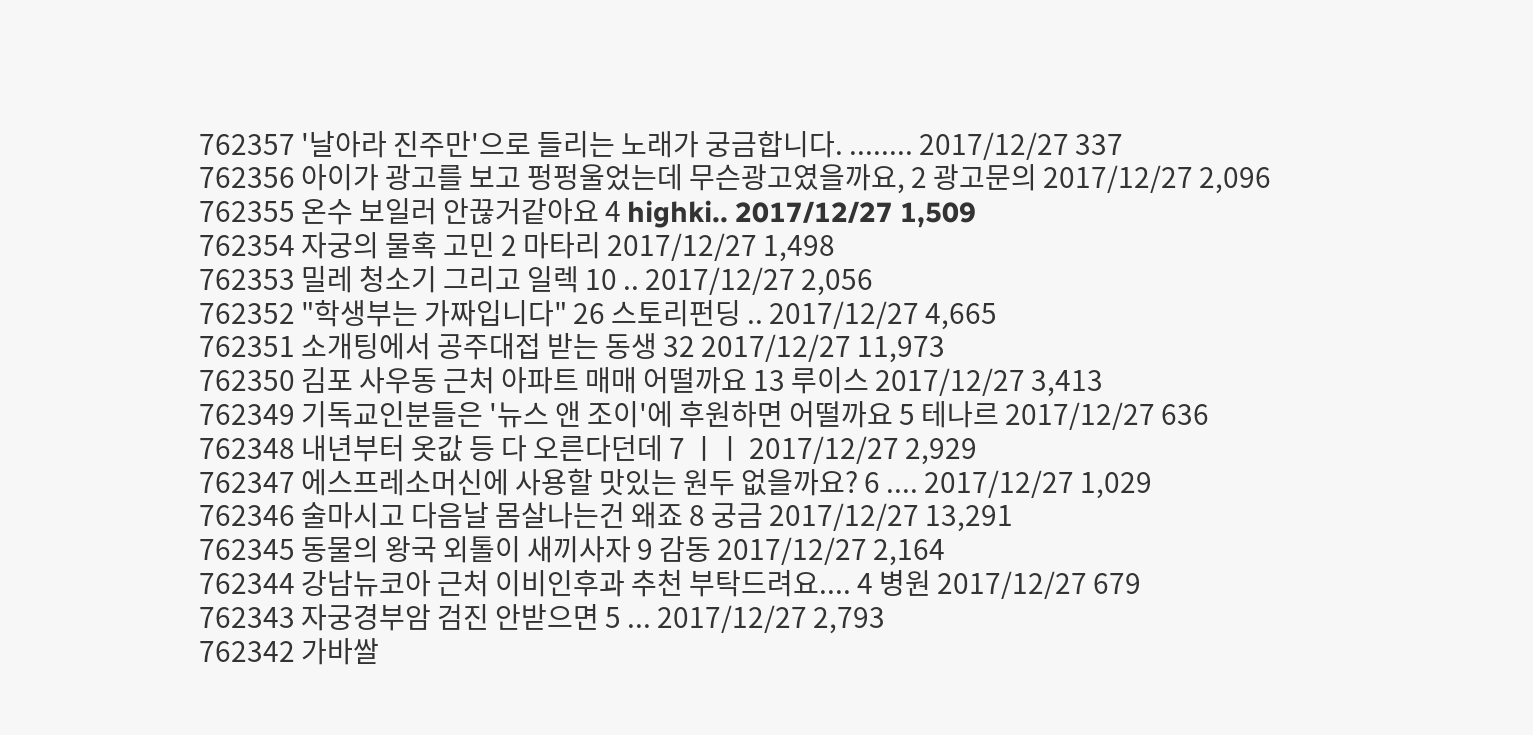762357 '날아라 진주만'으로 들리는 노래가 궁금합니다. ........ 2017/12/27 337
762356 아이가 광고를 보고 펑펑울었는데 무슨광고였을까요, 2 광고문의 2017/12/27 2,096
762355 온수 보일러 안끊거같아요 4 highki.. 2017/12/27 1,509
762354 자궁의 물혹 고민 2 마타리 2017/12/27 1,498
762353 밀레 청소기 그리고 일렉 10 .. 2017/12/27 2,056
762352 "학생부는 가짜입니다" 26 스토리펀딩 .. 2017/12/27 4,665
762351 소개팅에서 공주대접 받는 동생 32 2017/12/27 11,973
762350 김포 사우동 근처 아파트 매매 어떨까요 13 루이스 2017/12/27 3,413
762349 기독교인분들은 '뉴스 앤 조이'에 후원하면 어떨까요 5 테나르 2017/12/27 636
762348 내년부터 옷값 등 다 오른다던데 7 ㅣㅣ 2017/12/27 2,929
762347 에스프레소머신에 사용할 맛있는 원두 없을까요? 6 .... 2017/12/27 1,029
762346 술마시고 다음날 몸살나는건 왜죠 8 궁금 2017/12/27 13,291
762345 동물의 왕국 외톨이 새끼사자 9 감동 2017/12/27 2,164
762344 강남뉴코아 근처 이비인후과 추천 부탁드려요.... 4 병원 2017/12/27 679
762343 자궁경부암 검진 안받으면 5 ... 2017/12/27 2,793
762342 가바쌀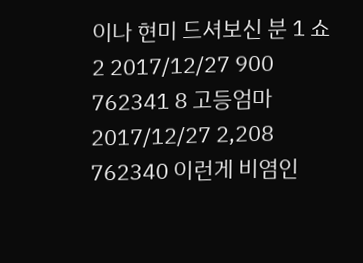이나 현미 드셔보신 분 1 쇼2 2017/12/27 900
762341 8 고등엄마 2017/12/27 2,208
762340 이런게 비염인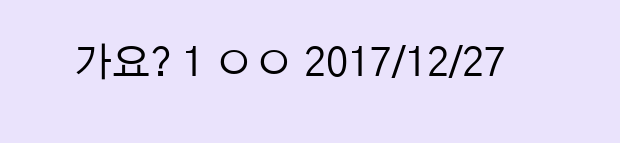가요? 1 ㅇㅇ 2017/12/27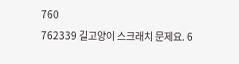760
762339 길고양이 스크래치 문제요. 6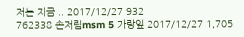저는 지금 .. 2017/12/27 932
762338 손저림msm 5 가랑잎 2017/12/27 1,705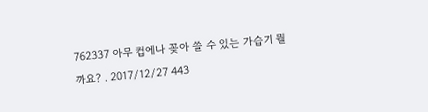762337 아무 컵에나 꽂아 쓸 수 있는 가습기 뭘까요? . 2017/12/27 443